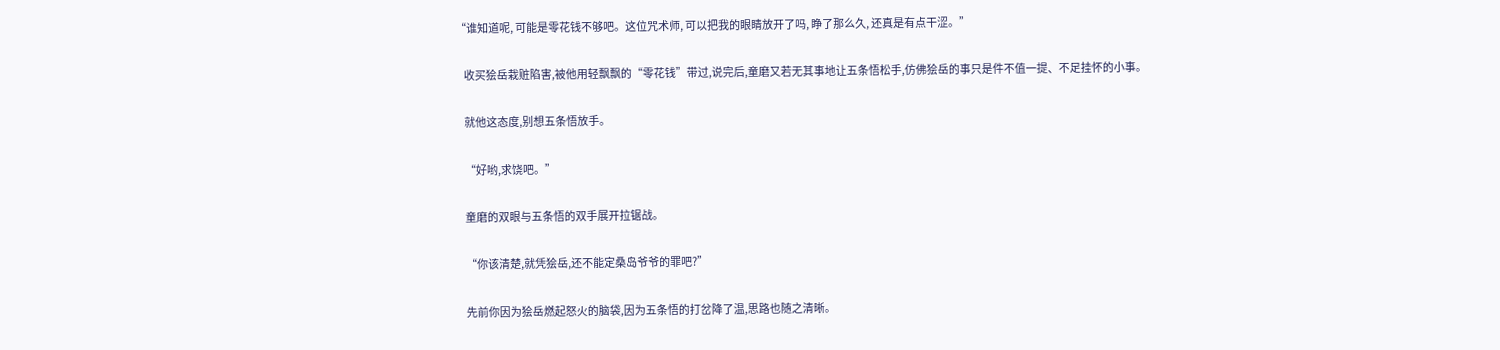“谁知道呢, 可能是零花钱不够吧。这位咒术师, 可以把我的眼睛放开了吗, 睁了那么久, 还真是有点干涩。”

    收买狯岳栽赃陷害,被他用轻飘飘的“零花钱”带过,说完后,童磨又若无其事地让五条悟松手,仿佛狯岳的事只是件不值一提、不足挂怀的小事。

    就他这态度,别想五条悟放手。

    “好哟,求饶吧。”

    童磨的双眼与五条悟的双手展开拉锯战。

    “你该清楚,就凭狯岳,还不能定桑岛爷爷的罪吧?”

    先前你因为狯岳燃起怒火的脑袋,因为五条悟的打岔降了温,思路也随之清晰。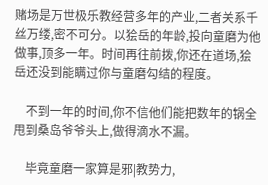赌场是万世极乐教经营多年的产业,二者关系千丝万缕,密不可分。以狯岳的年龄,投向童磨为他做事,顶多一年。时间再往前拨,你还在道场,狯岳还没到能瞒过你与童磨勾结的程度。

    不到一年的时间,你不信他们能把数年的锅全甩到桑岛爷爷头上,做得滴水不漏。

    毕竟童磨一家算是邪|教势力,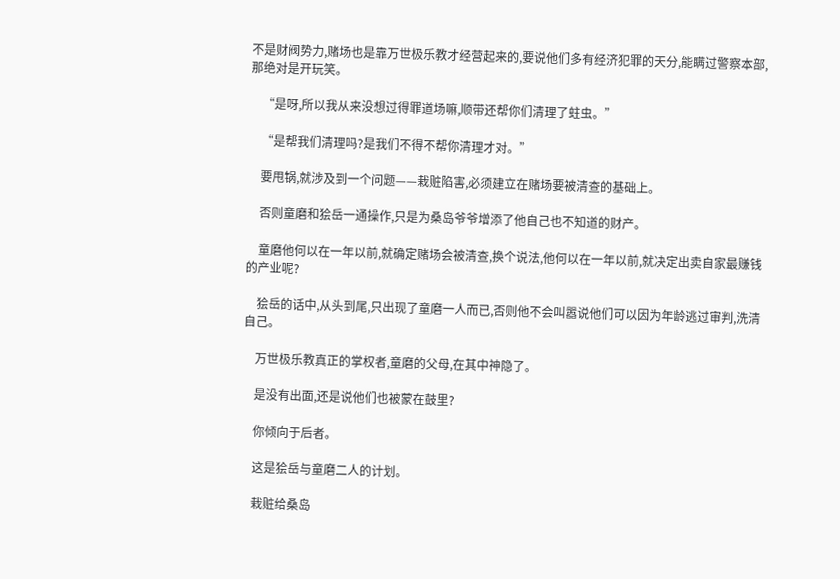不是财阀势力,赌场也是靠万世极乐教才经营起来的,要说他们多有经济犯罪的天分,能瞒过警察本部,那绝对是开玩笑。

    “是呀,所以我从来没想过得罪道场嘛,顺带还帮你们清理了蛀虫。”

    “是帮我们清理吗?是我们不得不帮你清理才对。”

    要甩锅,就涉及到一个问题——栽赃陷害,必须建立在赌场要被清查的基础上。

    否则童磨和狯岳一通操作,只是为桑岛爷爷增添了他自己也不知道的财产。

    童磨他何以在一年以前,就确定赌场会被清查,换个说法,他何以在一年以前,就决定出卖自家最赚钱的产业呢?

    狯岳的话中,从头到尾,只出现了童磨一人而已,否则他不会叫嚣说他们可以因为年龄逃过审判,洗清自己。

    万世极乐教真正的掌权者,童磨的父母,在其中神隐了。

    是没有出面,还是说他们也被蒙在鼓里?

    你倾向于后者。

    这是狯岳与童磨二人的计划。

    栽赃给桑岛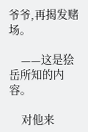爷爷,再揭发赌场。

    ——这是狯岳所知的内容。

    对他来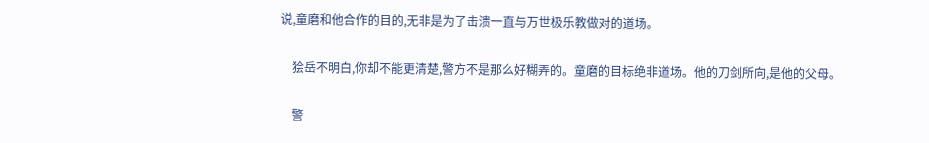说,童磨和他合作的目的,无非是为了击溃一直与万世极乐教做对的道场。

    狯岳不明白,你却不能更清楚,警方不是那么好糊弄的。童磨的目标绝非道场。他的刀剑所向,是他的父母。

    警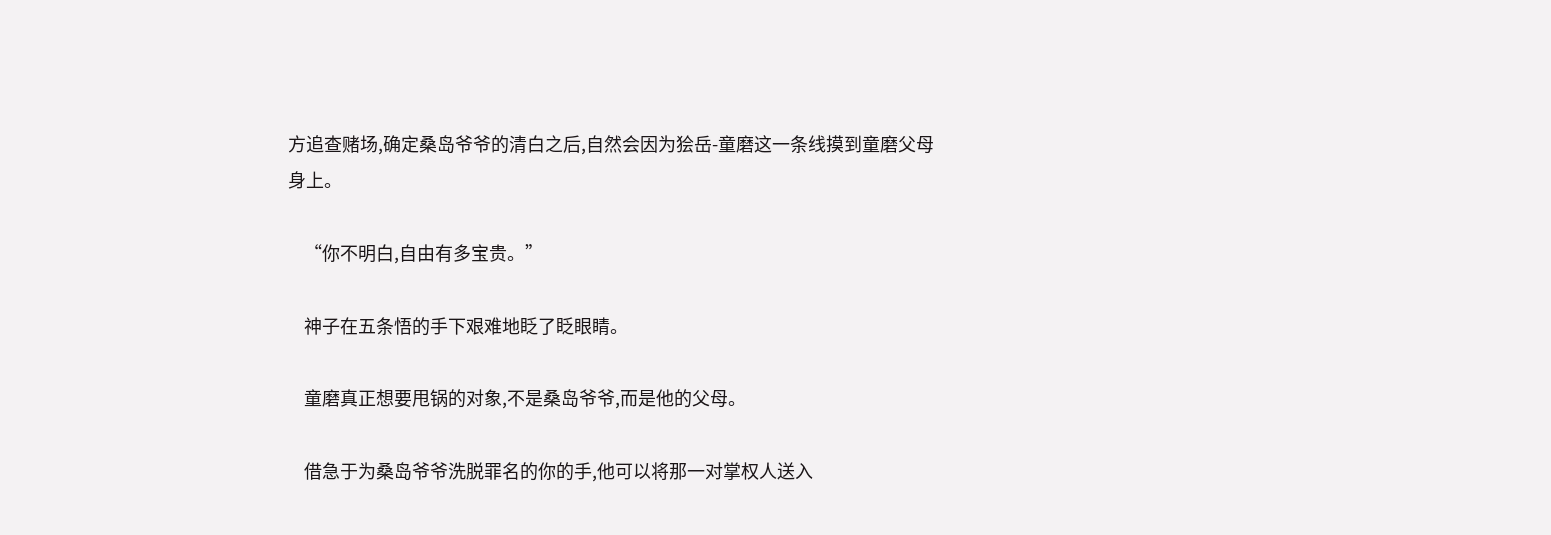方追查赌场,确定桑岛爷爷的清白之后,自然会因为狯岳-童磨这一条线摸到童磨父母身上。

    “你不明白,自由有多宝贵。”

    神子在五条悟的手下艰难地眨了眨眼睛。

    童磨真正想要甩锅的对象,不是桑岛爷爷,而是他的父母。

    借急于为桑岛爷爷洗脱罪名的你的手,他可以将那一对掌权人送入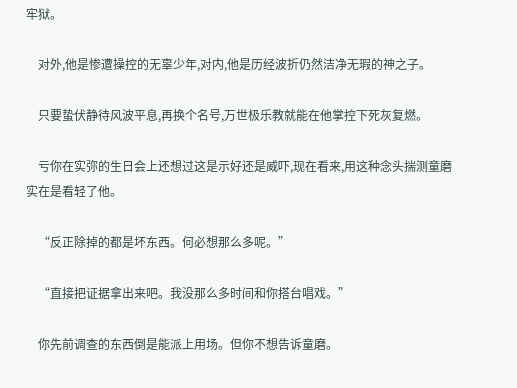牢狱。

    对外,他是惨遭操控的无辜少年,对内,他是历经波折仍然洁净无瑕的神之子。

    只要蛰伏静待风波平息,再换个名号,万世极乐教就能在他掌控下死灰复燃。

    亏你在实弥的生日会上还想过这是示好还是威吓,现在看来,用这种念头揣测童磨实在是看轻了他。

    “反正除掉的都是坏东西。何必想那么多呢。”

    “直接把证据拿出来吧。我没那么多时间和你搭台唱戏。”

    你先前调查的东西倒是能派上用场。但你不想告诉童磨。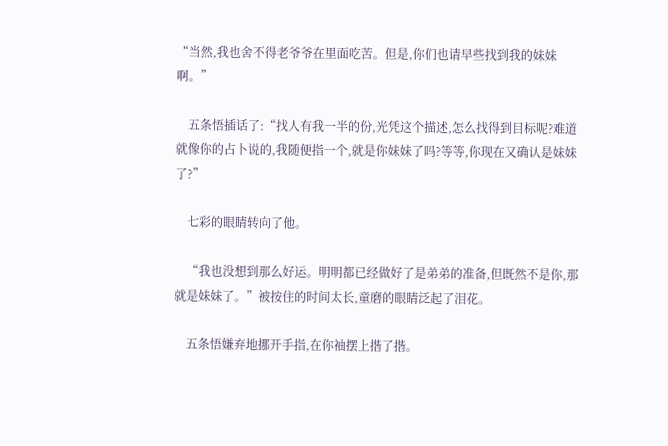“当然,我也舍不得老爷爷在里面吃苦。但是,你们也请早些找到我的妹妹啊。”

    五条悟插话了:“找人有我一半的份,光凭这个描述,怎么找得到目标呢?难道就像你的占卜说的,我随便指一个,就是你妹妹了吗?等等,你现在又确认是妹妹了?”

    七彩的眼睛转向了他。

    “我也没想到那么好运。明明都已经做好了是弟弟的准备,但既然不是你,那就是妹妹了。”被按住的时间太长,童磨的眼睛泛起了泪花。

    五条悟嫌弃地挪开手指,在你袖摆上揩了揩。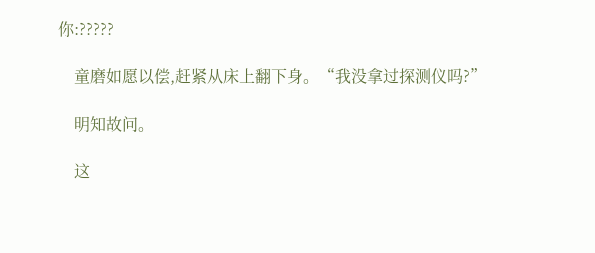你:?????

    童磨如愿以偿,赶紧从床上翻下身。“我没拿过探测仪吗?”

    明知故问。

    这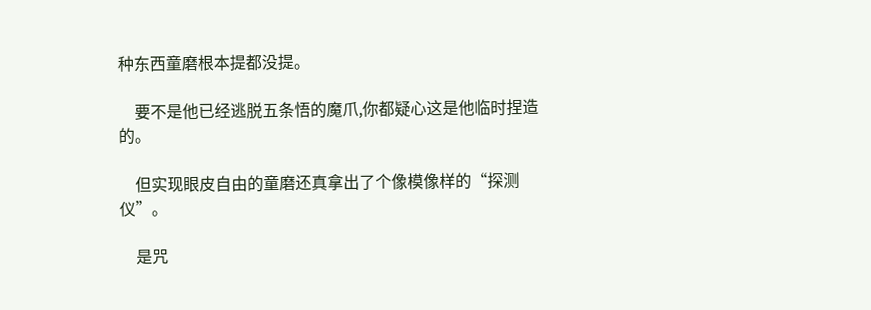种东西童磨根本提都没提。

    要不是他已经逃脱五条悟的魔爪,你都疑心这是他临时捏造的。

    但实现眼皮自由的童磨还真拿出了个像模像样的“探测仪”。

    是咒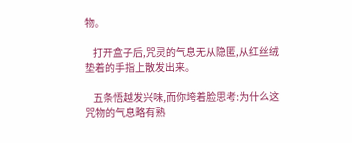物。

    打开盒子后,咒灵的气息无从隐匿,从红丝绒垫着的手指上散发出来。

    五条悟越发兴味,而你垮着脸思考:为什么这咒物的气息略有熟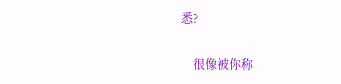悉?

    很像被你称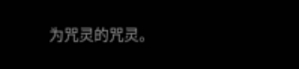为咒灵的咒灵。